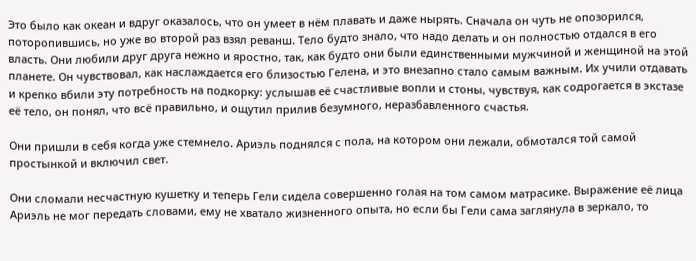Это было как океан и вдруг оказалось, что он умеет в нём плавать и даже нырять. Сначала он чуть не опозорился, поторопившись, но уже во второй раз взял реванш. Тело будто знало, что надо делать и он полностью отдался в его власть. Они любили друг друга нежно и яростно, так, как будто они были единственными мужчиной и женщиной на этой планете. Он чувствовал, как наслаждается его близостью Гелена, и это внезапно стало самым важным. Их учили отдавать и крепко вбили эту потребность на подкорку: услышав её счастливые вопли и стоны, чувствуя, как содрогается в экстазе её тело, он понял, что всё правильно, и ощутил прилив безумного, неразбавленного счастья.

Они пришли в себя когда уже стемнело. Ариэль поднялся с пола, на котором они лежали, обмотался той самой простынкой и включил свет.

Они сломали несчастную кушетку и теперь Гели сидела совершенно голая на том самом матрасике. Выражение её лица Ариэль не мог передать словами, ему не хватало жизненного опыта, но если бы Гели сама заглянула в зеркало, то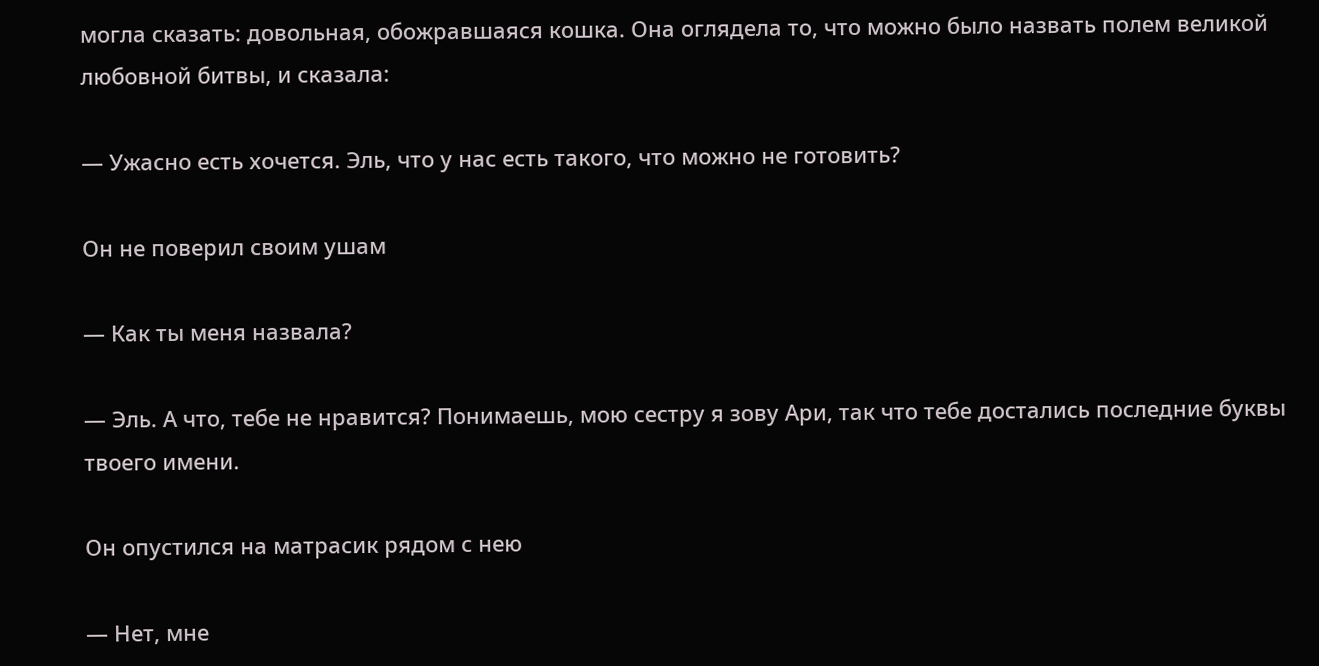могла сказать: довольная, обожравшаяся кошка. Она оглядела то, что можно было назвать полем великой любовной битвы, и сказала:

— Ужасно есть хочется. Эль, что у нас есть такого, что можно не готовить?

Он не поверил своим ушам

— Как ты меня назвала?

— Эль. А что, тебе не нравится? Понимаешь, мою сестру я зову Ари, так что тебе достались последние буквы твоего имени.

Он опустился на матрасик рядом с нею

— Нет, мне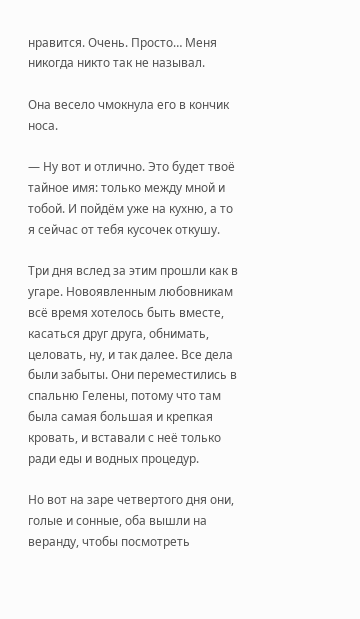нравится. Очень. Просто… Меня никогда никто так не называл.

Она весело чмокнула его в кончик носа.

— Ну вот и отлично. Это будет твоё тайное имя: только между мной и тобой. И пойдём уже на кухню, а то я сейчас от тебя кусочек откушу.

Три дня вслед за этим прошли как в угаре. Новоявленным любовникам всё время хотелось быть вместе, касаться друг друга, обнимать, целовать, ну, и так далее. Все дела были забыты. Они переместились в спальню Гелены, потому что там была самая большая и крепкая кровать, и вставали с неё только ради еды и водных процедур.

Но вот на заре четвертого дня они, голые и сонные, оба вышли на веранду, чтобы посмотреть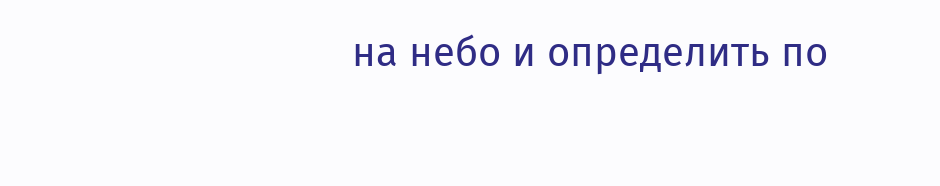на небо и определить по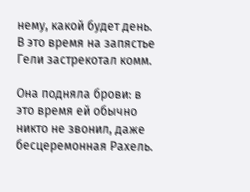нему, какой будет день. В это время на запястье Гели застрекотал комм.

Она подняла брови: в это время ей обычно никто не звонил, даже бесцеремонная Рахель.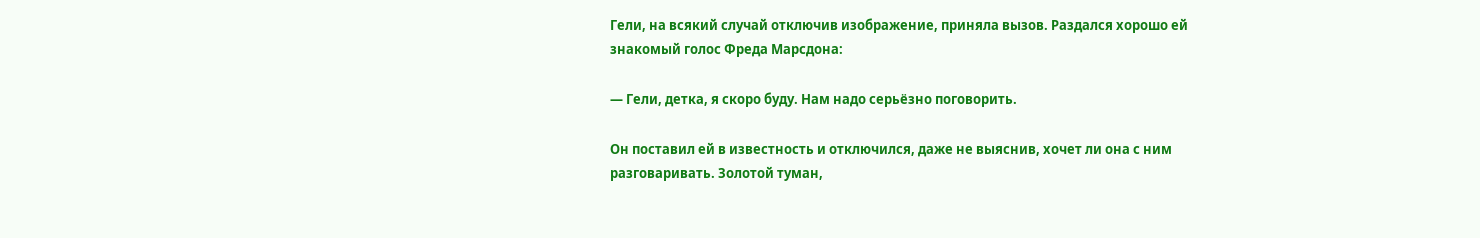Гели, на всякий случай отключив изображение, приняла вызов. Раздался хорошо ей знакомый голос Фреда Марсдона:

— Гели, детка, я скоро буду. Нам надо серьёзно поговорить.

Он поставил ей в известность и отключился, даже не выяснив, хочет ли она с ним разговаривать. Золотой туман,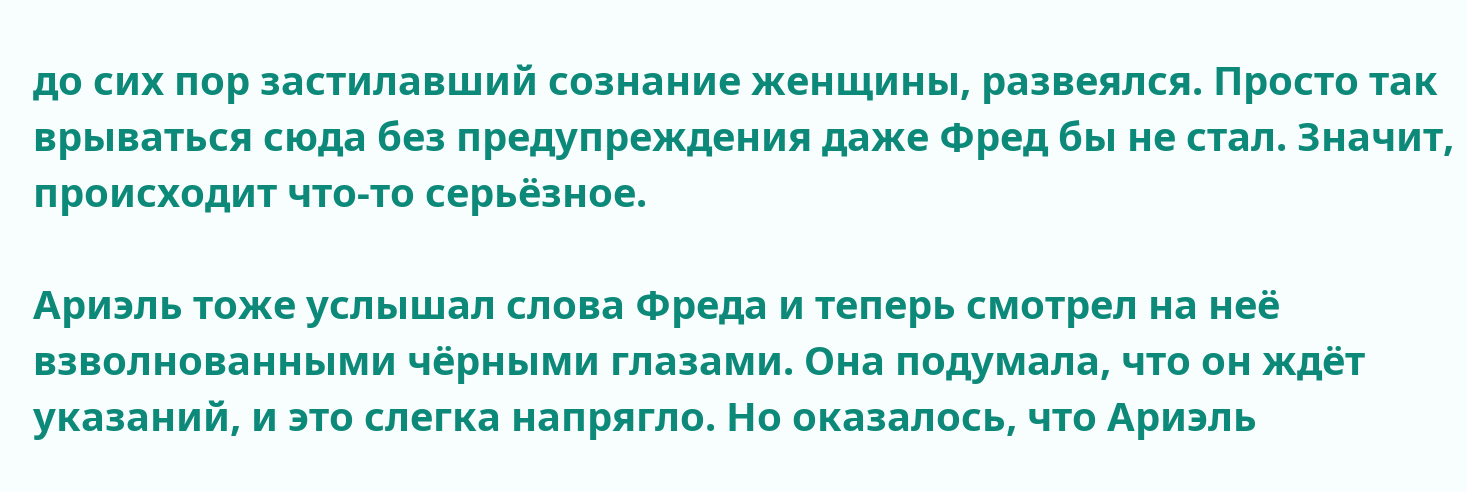до сих пор застилавший сознание женщины, развеялся. Просто так врываться сюда без предупреждения даже Фред бы не стал. Значит, происходит что-то серьёзное.

Ариэль тоже услышал слова Фреда и теперь смотрел на неё взволнованными чёрными глазами. Она подумала, что он ждёт указаний, и это слегка напрягло. Но оказалось, что Ариэль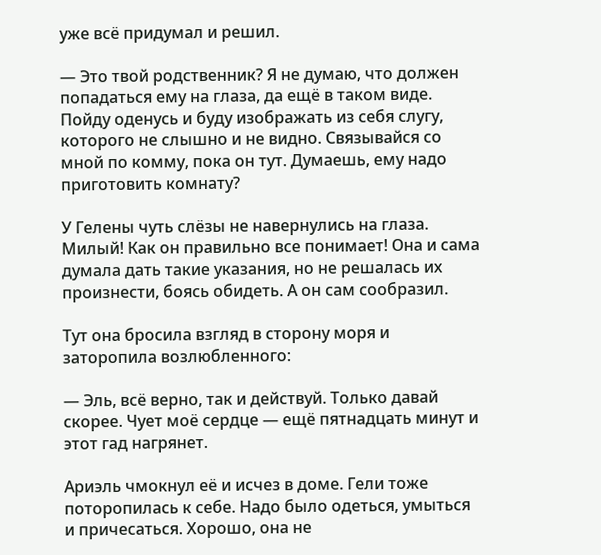уже всё придумал и решил.

— Это твой родственник? Я не думаю, что должен попадаться ему на глаза, да ещё в таком виде. Пойду оденусь и буду изображать из себя слугу, которого не слышно и не видно. Связывайся со мной по комму, пока он тут. Думаешь, ему надо приготовить комнату?

У Гелены чуть слёзы не навернулись на глаза. Милый! Как он правильно все понимает! Она и сама думала дать такие указания, но не решалась их произнести, боясь обидеть. А он сам сообразил.

Тут она бросила взгляд в сторону моря и заторопила возлюбленного:

— Эль, всё верно, так и действуй. Только давай скорее. Чует моё сердце — ещё пятнадцать минут и этот гад нагрянет.

Ариэль чмокнул её и исчез в доме. Гели тоже поторопилась к себе. Надо было одеться, умыться и причесаться. Хорошо, она не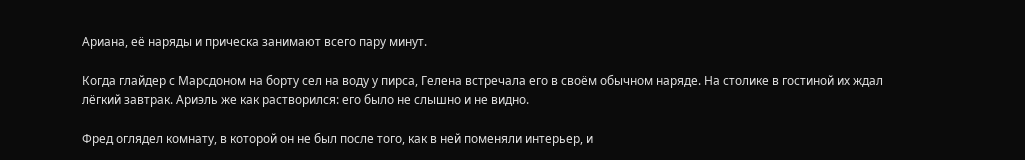Ариана, её наряды и прическа занимают всего пару минут.

Когда глайдер с Марсдоном на борту сел на воду у пирса, Гелена встречала его в своём обычном наряде. На столике в гостиной их ждал лёгкий завтрак. Ариэль же как растворился: его было не слышно и не видно.

Фред оглядел комнату, в которой он не был после того, как в ней поменяли интерьер, и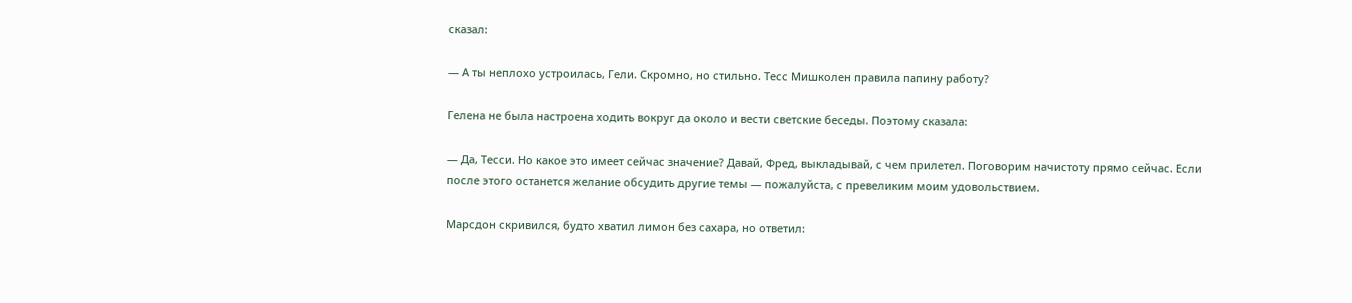сказал:

— А ты неплохо устроилась, Гели. Скромно, но стильно. Тесс Мишколен правила папину работу?

Гелена не была настроена ходить вокруг да около и вести светские беседы. Поэтому сказала:

— Да, Тесси. Но какое это имеет сейчас значение? Давай, Фред, выкладывай, с чем прилетел. Поговорим начистоту прямо сейчас. Если после этого останется желание обсудить другие темы — пожалуйста, с превеликим моим удовольствием.

Марсдон скривился, будто хватил лимон без сахара, но ответил: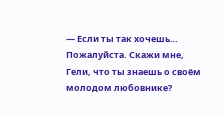— Если ты так хочешь… Пожалуйста. Скажи мне, Гели, что ты знаешь о своём молодом любовнике?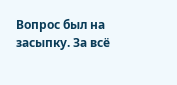Вопрос был на засыпку. За всё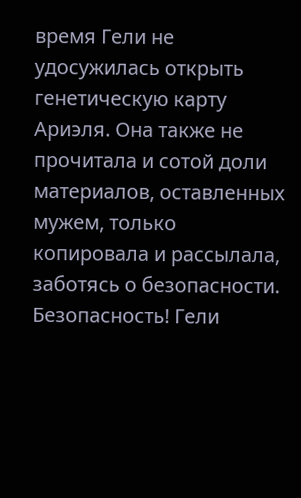время Гели не удосужилась открыть генетическую карту Ариэля. Она также не прочитала и сотой доли материалов, оставленных мужем, только копировала и рассылала, заботясь о безопасности. Безопасность! Гели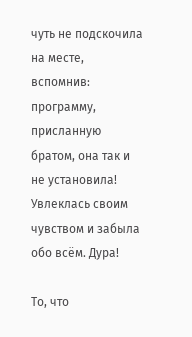чуть не подскочила на месте, вспомнив: программу, присланную братом, она так и не установила! Увлеклась своим чувством и забыла обо всём. Дура!

То, что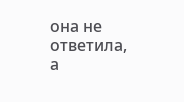она не ответила, а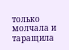только молчала и таращила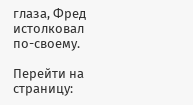глаза, Фред истолковал по-своему.

Перейти на страницу: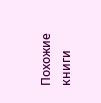Похожие книги